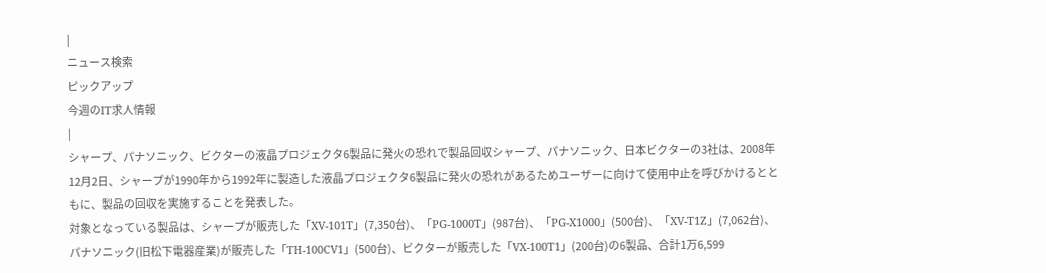|
ニュース検索
ピックアップ
今週のIT求人情報
|
シャープ、パナソニック、ビクターの液晶プロジェクタ6製品に発火の恐れで製品回収シャープ、パナソニック、日本ビクターの3社は、2008年12月2日、シャープが1990年から1992年に製造した液晶プロジェクタ6製品に発火の恐れがあるためユーザーに向けて使用中止を呼びかけるとともに、製品の回収を実施することを発表した。
対象となっている製品は、シャープが販売した「XV-101T」(7,350台)、「PG-1000T」(987台)、「PG-X1000」(500台)、「XV-T1Z」(7,062台)、 パナソニック(旧松下電器産業)が販売した「TH-100CV1」(500台)、ビクターが販売した「VX-100T1」(200台)の6製品、合計1万6,599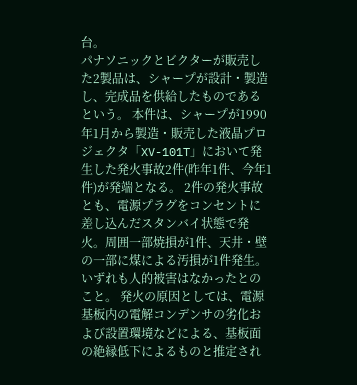台。
パナソニックとビクターが販売した2製品は、シャープが設計・製造し、完成品を供給したものであるという。 本件は、シャープが1990年1月から製造・販売した液晶プロジェクタ「XV-101T」において発生した発火事故2件(昨年1件、今年1件)が発端となる。 2件の発火事故とも、電源プラグをコンセントに差し込んだスタンバイ状態で発火。周囲一部焼損が1件、天井・壁の一部に煤による汚損が1件発生。いずれも人的被害はなかったとのこと。 発火の原因としては、電源基板内の電解コンデンサの劣化および設置環境などによる、基板面の絶縁低下によるものと推定され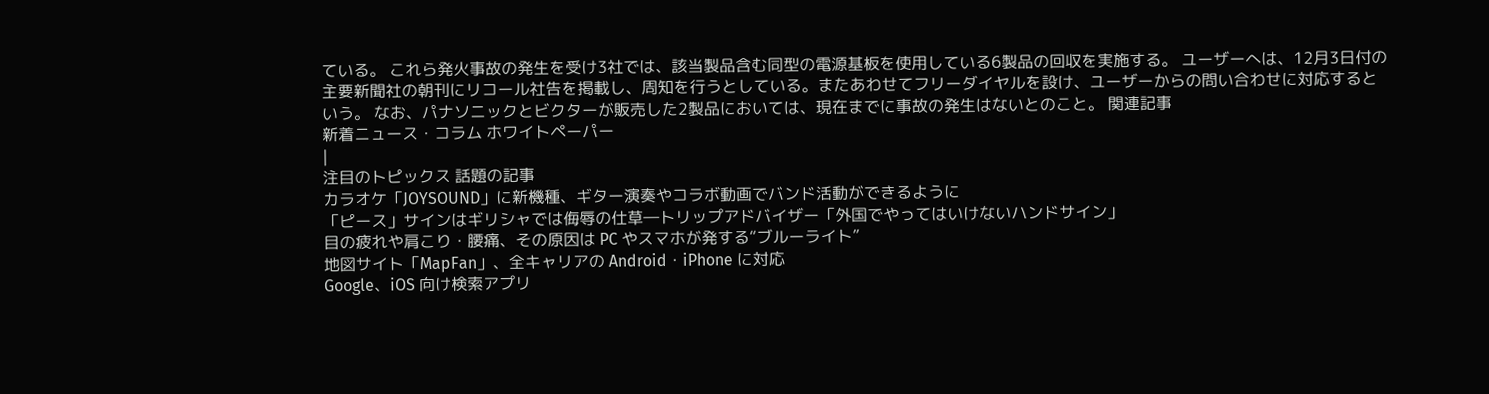ている。 これら発火事故の発生を受け3社では、該当製品含む同型の電源基板を使用している6製品の回収を実施する。 ユーザーへは、12月3日付の主要新聞社の朝刊にリコール社告を掲載し、周知を行うとしている。またあわせてフリーダイヤルを設け、ユーザーからの問い合わせに対応するという。 なお、パナソニックとビクターが販売した2製品においては、現在までに事故の発生はないとのこと。 関連記事
新着ニュース・コラム ホワイトペーパー
|
注目のトピックス 話題の記事
カラオケ「JOYSOUND」に新機種、ギター演奏やコラボ動画でバンド活動ができるように
「ピース」サインはギリシャでは侮辱の仕草―トリップアドバイザー「外国でやってはいけないハンドサイン」
目の疲れや肩こり・腰痛、その原因は PC やスマホが発する“ブルーライト”
地図サイト「MapFan」、全キャリアの Android・iPhone に対応
Google、iOS 向け検索アプリ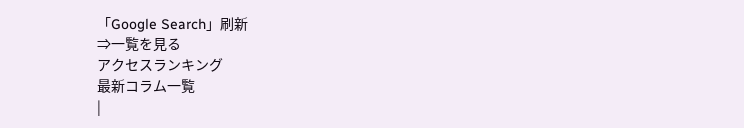「Google Search」刷新
⇒一覧を見る
アクセスランキング
最新コラム一覧
|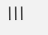|||